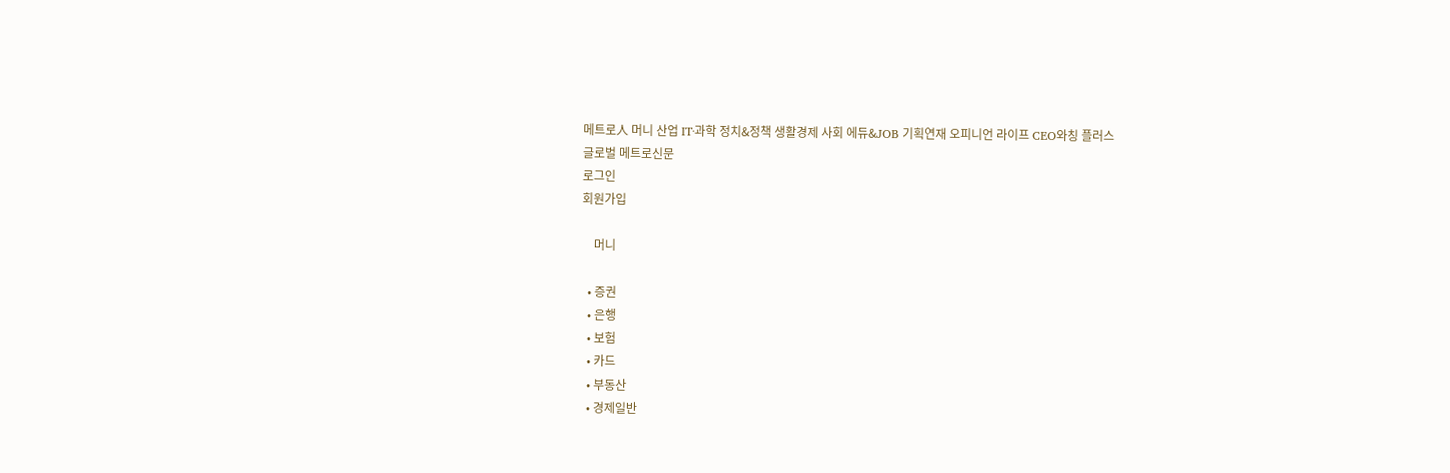메트로人 머니 산업 IT·과학 정치&정책 생활경제 사회 에듀&JOB 기획연재 오피니언 라이프 CEO와칭 플러스
글로벌 메트로신문
로그인
회원가입

    머니

  • 증권
  • 은행
  • 보험
  • 카드
  • 부동산
  • 경제일반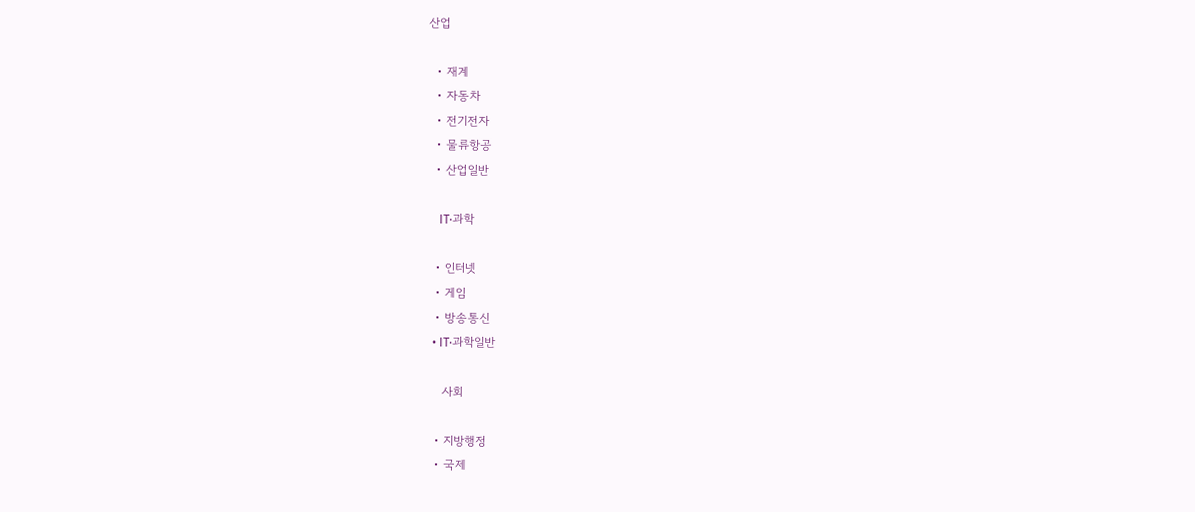산업

  • 재계
  • 자동차
  • 전기전자
  • 물류항공
  • 산업일반

    IT·과학

  • 인터넷
  • 게임
  • 방송통신
  • IT·과학일반

    사회

  • 지방행정
  • 국제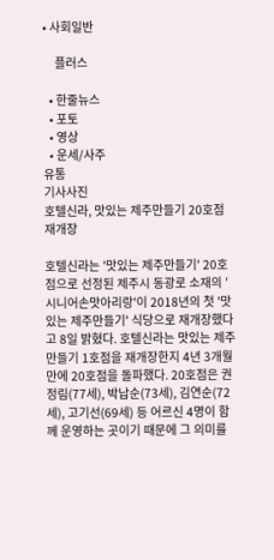• 사회일반

    플러스

  • 한줄뉴스
  • 포토
  • 영상
  • 운세/사주
유통
기사사진
호텔신라, 맛있는 제주만들기 20호점 재개장

호텔신라는 '맛있는 제주만들기' 20호점으로 선정된 제주시 동광로 소재의 '시니어손맛아리랑'이 2018년의 첫 '맛있는 제주만들기' 식당으로 재개장했다고 8일 밝혔다. 호텔신라는 맛있는 제주만들기 1호점을 재개장한지 4년 3개월만에 20호점을 돌파했다. 20호점은 권정림(77세), 박납순(73세), 김연순(72세), 고기선(69세) 등 어르신 4명이 함께 운영하는 곳이기 때문에 그 의미를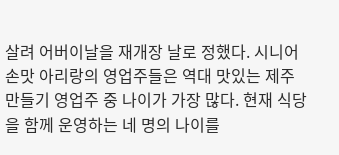살려 어버이날을 재개장 날로 정했다. 시니어손맛 아리랑의 영업주들은 역대 맛있는 제주만들기 영업주 중 나이가 가장 많다. 현재 식당을 함께 운영하는 네 명의 나이를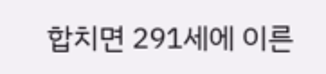합치면 291세에 이른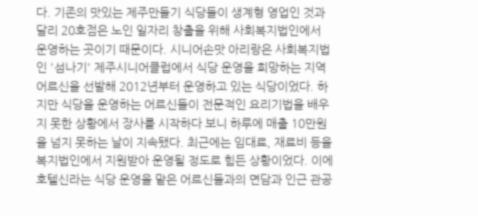다. 기존의 맛있는 제주만들기 식당들이 생계형 영업인 것과 달리 20호점은 노인 일자리 창출을 위해 사회복지법인에서 운영하는 곳이기 때문이다. 시니어손맛 아리랑은 사회복지법인 '섬나기' 제주시니어클럽에서 식당 운영을 희망하는 지역 어르신을 선발해 2012년부터 운영하고 있는 식당이었다. 하지만 식당을 운영하는 어르신들이 전문적인 요리기법을 배우지 못한 상황에서 장사를 시작하다 보니 하루에 매출 10만원을 넘지 못하는 날이 지속됐다. 최근에는 임대료, 재료비 등을 복지법인에서 지원받아 운영될 정도로 힘든 상황이었다. 이에 호텔신라는 식당 운영을 맡은 어르신들과의 면담과 인근 관공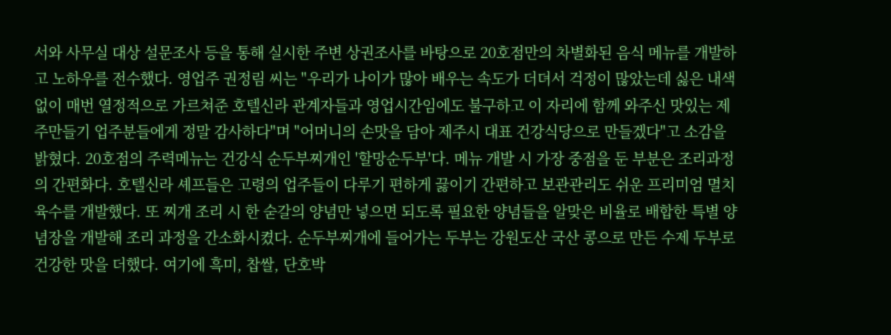서와 사무실 대상 설문조사 등을 통해 실시한 주변 상권조사를 바탕으로 20호점만의 차별화된 음식 메뉴를 개발하고 노하우를 전수했다. 영업주 권정림 씨는 "우리가 나이가 많아 배우는 속도가 더뎌서 걱정이 많았는데 싫은 내색 없이 매번 열정적으로 가르쳐준 호텔신라 관계자들과 영업시간임에도 불구하고 이 자리에 함께 와주신 맛있는 제주만들기 업주분들에게 정말 감사하다"며 "어머니의 손맛을 담아 제주시 대표 건강식당으로 만들겠다"고 소감을 밝혔다. 20호점의 주력메뉴는 건강식 순두부찌개인 '할망순두부'다. 메뉴 개발 시 가장 중점을 둔 부분은 조리과정의 간편화다. 호텔신라 셰프들은 고령의 업주들이 다루기 편하게 끓이기 간편하고 보관관리도 쉬운 프리미엄 멸치 육수를 개발했다. 또 찌개 조리 시 한 숟갈의 양념만 넣으면 되도록 필요한 양념들을 알맞은 비율로 배합한 특별 양념장을 개발해 조리 과정을 간소화시켰다. 순두부찌개에 들어가는 두부는 강원도산 국산 콩으로 만든 수제 두부로 건강한 맛을 더했다. 여기에 흑미, 찹쌀, 단호박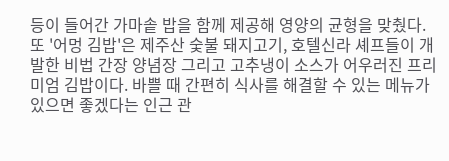등이 들어간 가마솥 밥을 함께 제공해 영양의 균형을 맞췄다. 또 '어멍 김밥'은 제주산 숯불 돼지고기, 호텔신라 셰프들이 개발한 비법 간장 양념장 그리고 고추냉이 소스가 어우러진 프리미엄 김밥이다. 바쁠 때 간편히 식사를 해결할 수 있는 메뉴가 있으면 좋겠다는 인근 관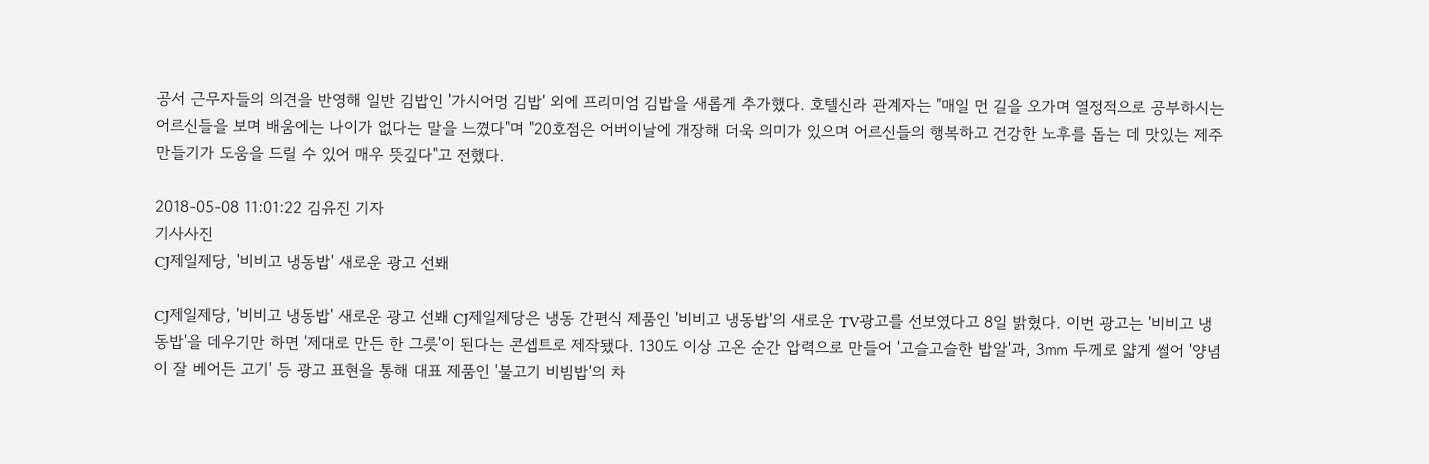공서 근무자들의 의견을 반영해 일반 김밥인 '가시어멍 김밥' 외에 프리미엄 김밥을 새롭게 추가했다. 호텔신라 관계자는 "매일 먼 길을 오가며 열정적으로 공부하시는 어르신들을 보며 배움에는 나이가 없다는 말을 느꼈다"며 "20호점은 어버이날에 개장해 더욱 의미가 있으며 어르신들의 행복하고 건강한 노후를 돕는 데 맛있는 제주만들기가 도움을 드릴 수 있어 매우 뜻깊다"고 전했다.

2018-05-08 11:01:22 김유진 기자
기사사진
CJ제일제당, '비비고 냉동밥' 새로운 광고 선봬

CJ제일제당, '비비고 냉동밥' 새로운 광고 선봬 CJ제일제당은 냉동 간편식 제품인 '비비고 냉동밥'의 새로운 TV광고를 선보였다고 8일 밝혔다. 이번 광고는 '비비고 냉동밥'을 데우기만 하면 '제대로 만든 한 그릇'이 된다는 콘셉트로 제작됐다. 130도 이상 고온 순간 압력으로 만들어 '고슬고슬한 밥알'과, 3㎜ 두께로 얇게 썰어 '양념이 잘 베어든 고기' 등 광고 표현을 통해 대표 제품인 '불고기 비빔밥'의 차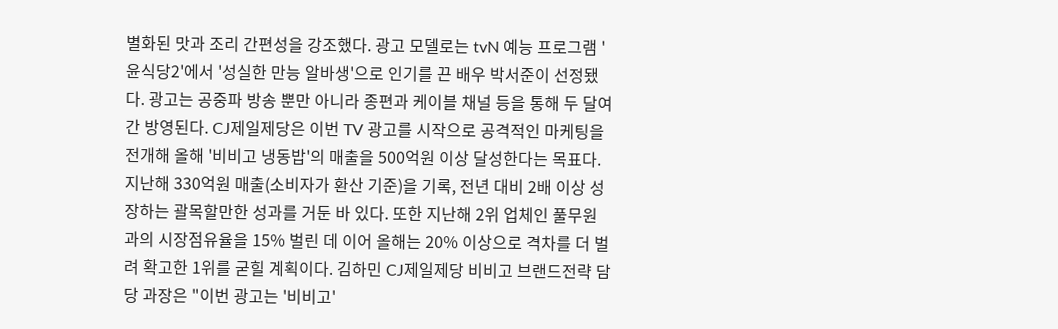별화된 맛과 조리 간편성을 강조했다. 광고 모델로는 tvN 예능 프로그램 '윤식당2'에서 '성실한 만능 알바생'으로 인기를 끈 배우 박서준이 선정됐다. 광고는 공중파 방송 뿐만 아니라 종편과 케이블 채널 등을 통해 두 달여간 방영된다. CJ제일제당은 이번 TV 광고를 시작으로 공격적인 마케팅을 전개해 올해 '비비고 냉동밥'의 매출을 500억원 이상 달성한다는 목표다. 지난해 330억원 매출(소비자가 환산 기준)을 기록, 전년 대비 2배 이상 성장하는 괄목할만한 성과를 거둔 바 있다. 또한 지난해 2위 업체인 풀무원과의 시장점유율을 15% 벌린 데 이어 올해는 20% 이상으로 격차를 더 벌려 확고한 1위를 굳힐 계획이다. 김하민 CJ제일제당 비비고 브랜드전략 담당 과장은 "이번 광고는 '비비고'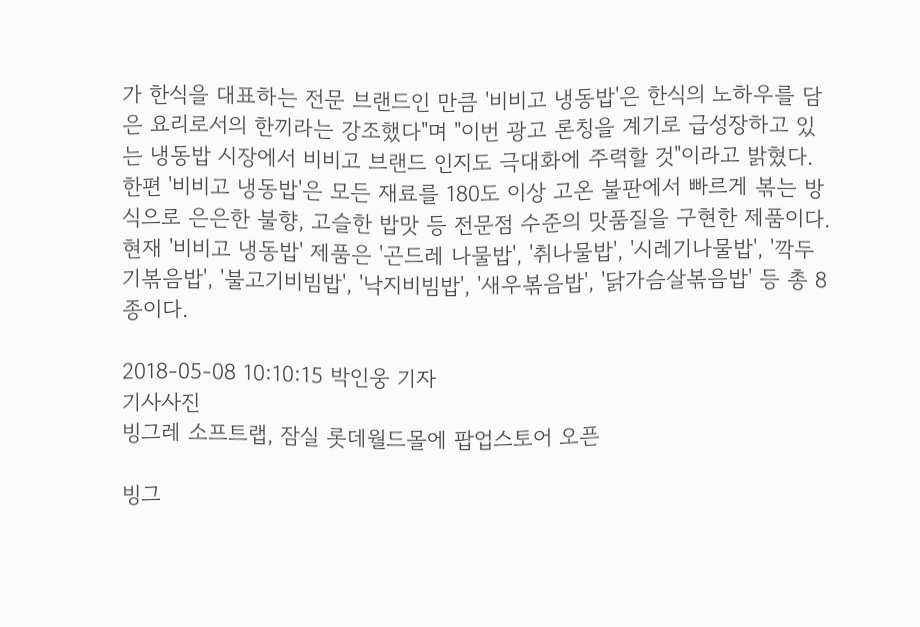가 한식을 대표하는 전문 브랜드인 만큼 '비비고 냉동밥'은 한식의 노하우를 담은 요리로서의 한끼라는 강조했다"며 "이번 광고 론칭을 계기로 급성장하고 있는 냉동밥 시장에서 비비고 브랜드 인지도 극대화에 주력할 것"이라고 밝혔다. 한편 '비비고 냉동밥'은 모든 재료를 180도 이상 고온 불판에서 빠르게 볶는 방식으로 은은한 불향, 고슬한 밥맛 등 전문점 수준의 맛품질을 구현한 제품이다. 현재 '비비고 냉동밥' 제품은 '곤드레 나물밥', '취나물밥', '시레기나물밥', '깍두기볶음밥', '불고기비빔밥', '낙지비빔밥', '새우볶음밥', '닭가슴살볶음밥' 등 총 8종이다.

2018-05-08 10:10:15 박인웅 기자
기사사진
빙그레 소프트랩, 잠실 롯데월드몰에 팝업스토어 오픈

빙그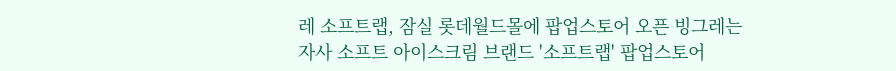레 소프트랩, 잠실 롯데월드몰에 팝업스토어 오픈 빙그레는 자사 소프트 아이스크림 브랜드 '소프트랩' 팝업스토어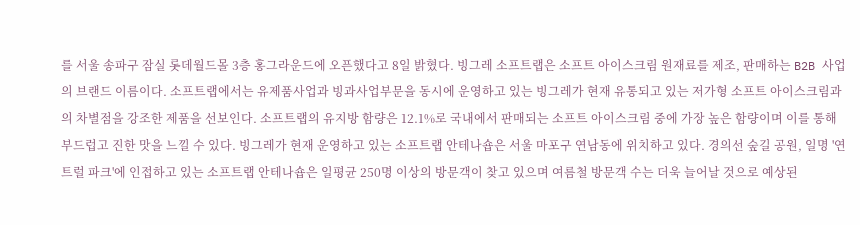를 서울 송파구 잠실 롯데월드몰 3층 홍그라운드에 오픈했다고 8일 밝혔다. 빙그레 소프트랩은 소프트 아이스크림 원재료를 제조, 판매하는 B2B 사업의 브랜드 이름이다. 소프트랩에서는 유제품사업과 빙과사업부문을 동시에 운영하고 있는 빙그레가 현재 유통되고 있는 저가형 소프트 아이스크림과의 차별점을 강조한 제품을 선보인다. 소프트랩의 유지방 함량은 12.1%로 국내에서 판매되는 소프트 아이스크림 중에 가장 높은 함량이며 이를 통해 부드럽고 진한 맛을 느낄 수 있다. 빙그레가 현재 운영하고 있는 소프트랩 안테나숍은 서울 마포구 연남동에 위치하고 있다. 경의선 숲길 공원, 일명 '연트럴 파크'에 인접하고 있는 소프트랩 안테나숍은 일평균 250명 이상의 방문객이 찾고 있으며 여름철 방문객 수는 더욱 늘어날 것으로 예상된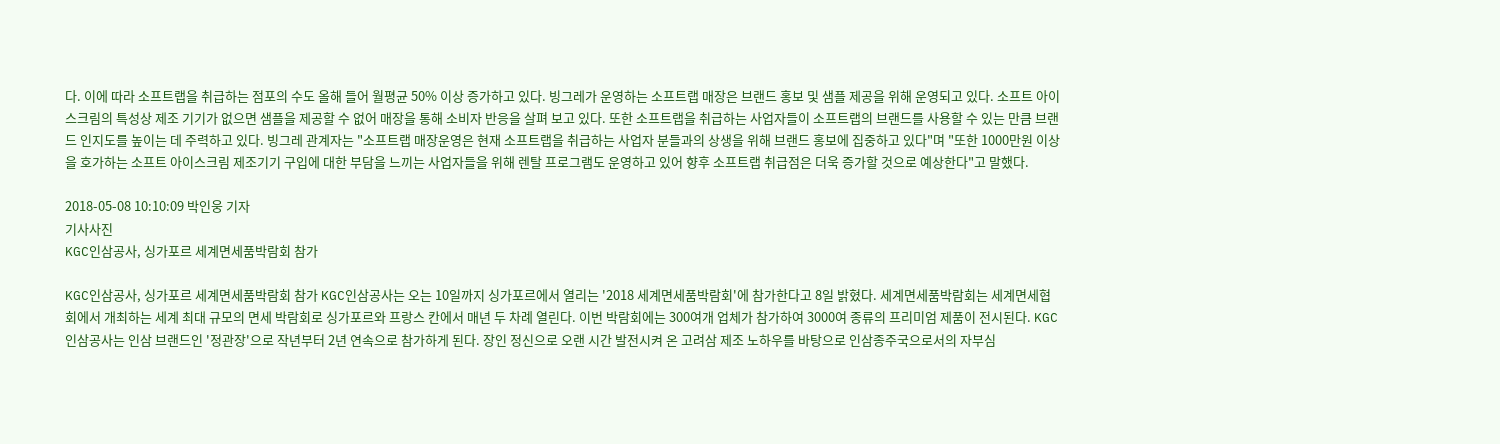다. 이에 따라 소프트랩을 취급하는 점포의 수도 올해 들어 월평균 50% 이상 증가하고 있다. 빙그레가 운영하는 소프트랩 매장은 브랜드 홍보 및 샘플 제공을 위해 운영되고 있다. 소프트 아이스크림의 특성상 제조 기기가 없으면 샘플을 제공할 수 없어 매장을 통해 소비자 반응을 살펴 보고 있다. 또한 소프트랩을 취급하는 사업자들이 소프트랩의 브랜드를 사용할 수 있는 만큼 브랜드 인지도를 높이는 데 주력하고 있다. 빙그레 관계자는 "소프트랩 매장운영은 현재 소프트랩을 취급하는 사업자 분들과의 상생을 위해 브랜드 홍보에 집중하고 있다"며 "또한 1000만원 이상을 호가하는 소프트 아이스크림 제조기기 구입에 대한 부담을 느끼는 사업자들을 위해 렌탈 프로그램도 운영하고 있어 향후 소프트랩 취급점은 더욱 증가할 것으로 예상한다"고 말했다.

2018-05-08 10:10:09 박인웅 기자
기사사진
KGC인삼공사, 싱가포르 세계면세품박람회 참가

KGC인삼공사, 싱가포르 세계면세품박람회 참가 KGC인삼공사는 오는 10일까지 싱가포르에서 열리는 '2018 세계면세품박람회'에 참가한다고 8일 밝혔다. 세계면세품박람회는 세계면세협회에서 개최하는 세계 최대 규모의 면세 박람회로 싱가포르와 프랑스 칸에서 매년 두 차례 열린다. 이번 박람회에는 300여개 업체가 참가하여 3000여 종류의 프리미엄 제품이 전시된다. KGC인삼공사는 인삼 브랜드인 '정관장'으로 작년부터 2년 연속으로 참가하게 된다. 장인 정신으로 오랜 시간 발전시켜 온 고려삼 제조 노하우를 바탕으로 인삼종주국으로서의 자부심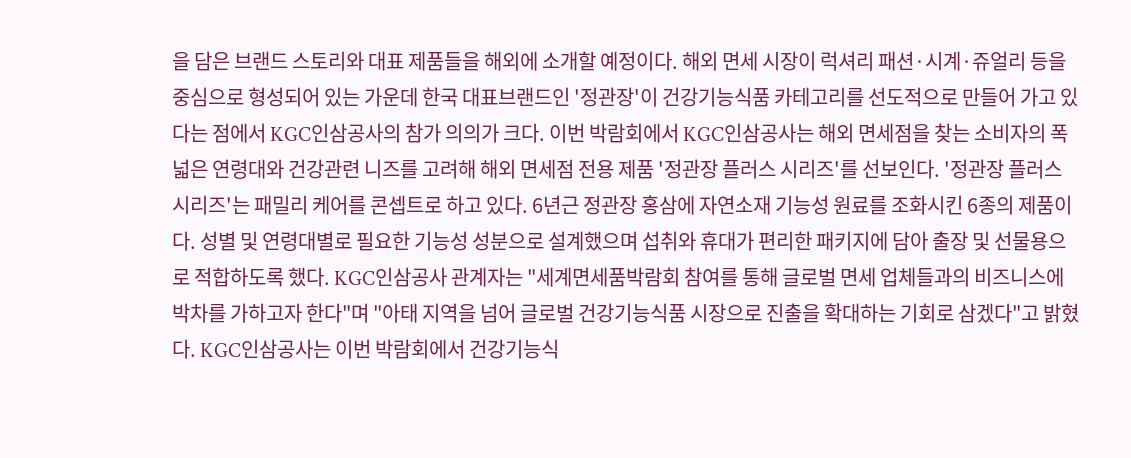을 담은 브랜드 스토리와 대표 제품들을 해외에 소개할 예정이다. 해외 면세 시장이 럭셔리 패션·시계·쥬얼리 등을 중심으로 형성되어 있는 가운데 한국 대표브랜드인 '정관장'이 건강기능식품 카테고리를 선도적으로 만들어 가고 있다는 점에서 KGC인삼공사의 참가 의의가 크다. 이번 박람회에서 KGC인삼공사는 해외 면세점을 찾는 소비자의 폭넓은 연령대와 건강관련 니즈를 고려해 해외 면세점 전용 제품 '정관장 플러스 시리즈'를 선보인다. '정관장 플러스 시리즈'는 패밀리 케어를 콘셉트로 하고 있다. 6년근 정관장 홍삼에 자연소재 기능성 원료를 조화시킨 6종의 제품이다. 성별 및 연령대별로 필요한 기능성 성분으로 설계했으며 섭취와 휴대가 편리한 패키지에 담아 출장 및 선물용으로 적합하도록 했다. KGC인삼공사 관계자는 "세계면세품박람회 참여를 통해 글로벌 면세 업체들과의 비즈니스에 박차를 가하고자 한다"며 "아태 지역을 넘어 글로벌 건강기능식품 시장으로 진출을 확대하는 기회로 삼겠다"고 밝혔다. KGC인삼공사는 이번 박람회에서 건강기능식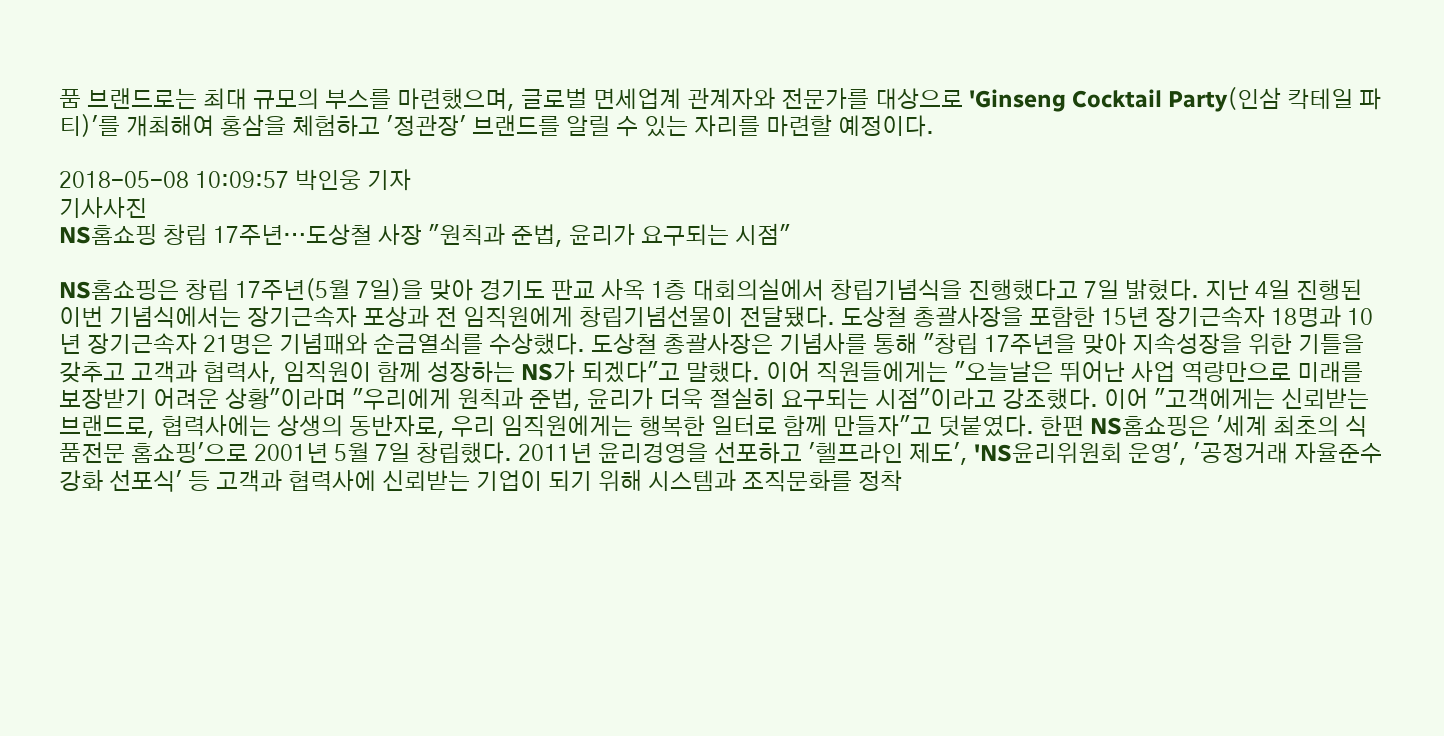품 브랜드로는 최대 규모의 부스를 마련했으며, 글로벌 면세업계 관계자와 전문가를 대상으로 'Ginseng Cocktail Party(인삼 칵테일 파티)'를 개최해여 홍삼을 체험하고 '정관장' 브랜드를 알릴 수 있는 자리를 마련할 예정이다.

2018-05-08 10:09:57 박인웅 기자
기사사진
NS홈쇼핑 창립 17주년…도상철 사장 "원칙과 준법, 윤리가 요구되는 시점"

NS홈쇼핑은 창립 17주년(5월 7일)을 맞아 경기도 판교 사옥 1층 대회의실에서 창립기념식을 진행했다고 7일 밝혔다. 지난 4일 진행된 이번 기념식에서는 장기근속자 포상과 전 임직원에게 창립기념선물이 전달됐다. 도상철 총괄사장을 포함한 15년 장기근속자 18명과 10년 장기근속자 21명은 기념패와 순금열쇠를 수상했다. 도상철 총괄사장은 기념사를 통해 "창립 17주년을 맞아 지속성장을 위한 기틀을 갖추고 고객과 협력사, 임직원이 함께 성장하는 NS가 되겠다"고 말했다. 이어 직원들에게는 "오늘날은 뛰어난 사업 역량만으로 미래를 보장받기 어려운 상황"이라며 "우리에게 원칙과 준법, 윤리가 더욱 절실히 요구되는 시점"이라고 강조했다. 이어 "고객에게는 신뢰받는 브랜드로, 협력사에는 상생의 동반자로, 우리 임직원에게는 행복한 일터로 함께 만들자"고 덧붙였다. 한편 NS홈쇼핑은 '세계 최초의 식품전문 홈쇼핑'으로 2001년 5월 7일 창립했다. 2011년 윤리경영을 선포하고 '헬프라인 제도', 'NS윤리위원회 운영', '공정거래 자율준수 강화 선포식' 등 고객과 협력사에 신뢰받는 기업이 되기 위해 시스템과 조직문화를 정착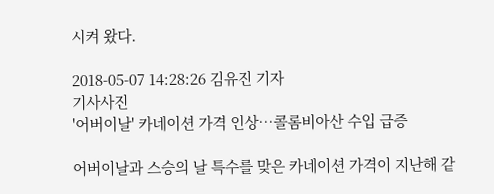시켜 왔다.

2018-05-07 14:28:26 김유진 기자
기사사진
'어버이날' 카네이션 가격 인상…콜롬비아산 수입 급증

어버이날과 스승의 날 특수를 맞은 카네이션 가격이 지난해 같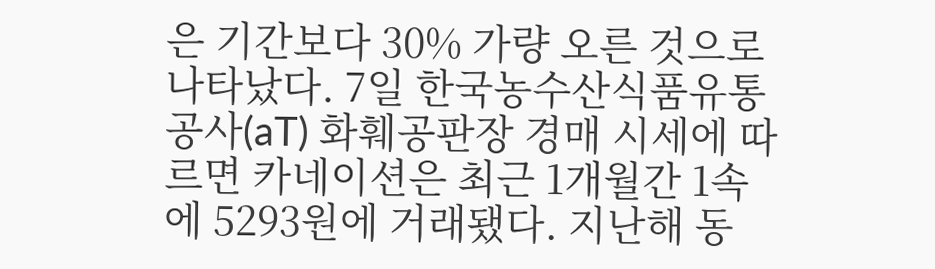은 기간보다 30% 가량 오른 것으로 나타났다. 7일 한국농수산식품유통공사(aT) 화훼공판장 경매 시세에 따르면 카네이션은 최근 1개월간 1속에 5293원에 거래됐다. 지난해 동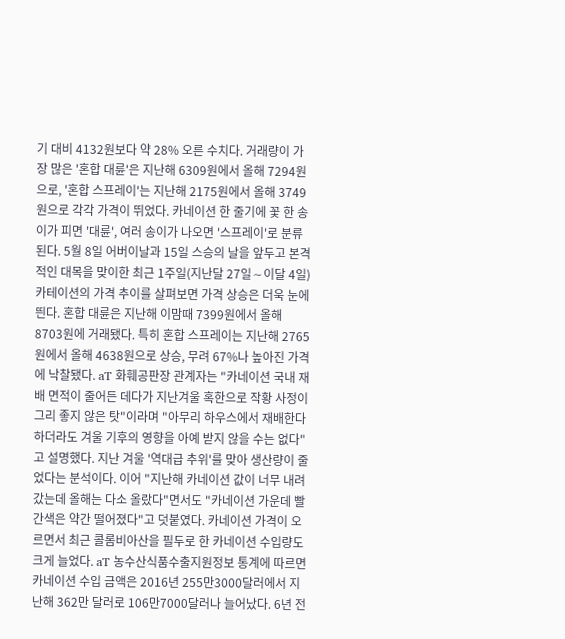기 대비 4132원보다 약 28% 오른 수치다. 거래량이 가장 많은 '혼합 대륜'은 지난해 6309원에서 올해 7294원으로, '혼합 스프레이'는 지난해 2175원에서 올해 3749원으로 각각 가격이 뛰었다. 카네이션 한 줄기에 꽃 한 송이가 피면 '대륜', 여러 송이가 나오면 '스프레이'로 분류된다. 5월 8일 어버이날과 15일 스승의 날을 앞두고 본격적인 대목을 맞이한 최근 1주일(지난달 27일∼이달 4일) 카테이션의 가격 추이를 살펴보면 가격 상승은 더욱 눈에 띈다. 혼합 대륜은 지난해 이맘때 7399원에서 올해 8703원에 거래됐다. 특히 혼합 스프레이는 지난해 2765원에서 올해 4638원으로 상승, 무려 67%나 높아진 가격에 낙찰됐다. aT 화훼공판장 관계자는 "카네이션 국내 재배 면적이 줄어든 데다가 지난겨울 혹한으로 작황 사정이 그리 좋지 않은 탓"이라며 "아무리 하우스에서 재배한다 하더라도 겨울 기후의 영향을 아예 받지 않을 수는 없다"고 설명했다. 지난 겨울 '역대급 추위'를 맞아 생산량이 줄었다는 분석이다. 이어 "지난해 카네이션 값이 너무 내려갔는데 올해는 다소 올랐다"면서도 "카네이션 가운데 빨간색은 약간 떨어졌다"고 덧붙였다. 카네이션 가격이 오르면서 최근 콜롬비아산을 필두로 한 카네이션 수입량도 크게 늘었다. aT 농수산식품수출지원정보 통계에 따르면 카네이션 수입 금액은 2016년 255만3000달러에서 지난해 362만 달러로 106만7000달러나 늘어났다. 6년 전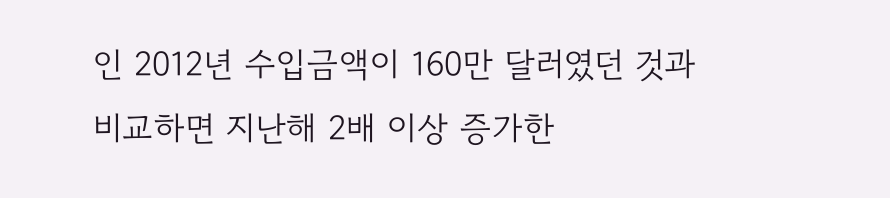인 2012년 수입금액이 160만 달러였던 것과 비교하면 지난해 2배 이상 증가한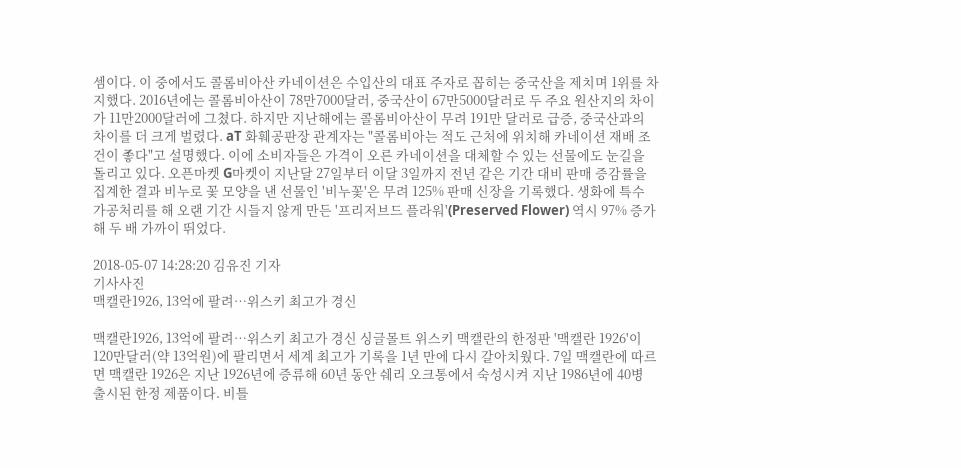셈이다. 이 중에서도 콜롬비아산 카네이션은 수입산의 대표 주자로 꼽히는 중국산을 제치며 1위를 차지했다. 2016년에는 콜롬비아산이 78만7000달러, 중국산이 67만5000달러로 두 주요 원산지의 차이가 11만2000달러에 그쳤다. 하지만 지난해에는 콜롬비아산이 무려 191만 달러로 급증, 중국산과의 차이를 더 크게 벌렸다. aT 화훼공판장 관계자는 "콜롬비아는 적도 근처에 위치해 카네이션 재배 조건이 좋다"고 설명했다. 이에 소비자들은 가격이 오른 카네이션을 대체할 수 있는 선물에도 눈길을 돌리고 있다. 오픈마켓 G마켓이 지난달 27일부터 이달 3일까지 전년 같은 기간 대비 판매 증감률을 집계한 결과 비누로 꽃 모양을 낸 선물인 '비누꽃'은 무려 125% 판매 신장을 기록했다. 생화에 특수 가공처리를 해 오랜 기간 시들지 않게 만든 '프리저브드 플라워'(Preserved Flower) 역시 97% 증가해 두 배 가까이 뛰었다.

2018-05-07 14:28:20 김유진 기자
기사사진
맥캘란1926, 13억에 팔려…위스키 최고가 경신

맥캘란1926, 13억에 팔려…위스키 최고가 경신 싱글몰트 위스키 맥캘란의 한정판 '맥캘란 1926'이 120만달러(약 13억원)에 팔리면서 세계 최고가 기록을 1년 만에 다시 갈아치웠다. 7일 맥캘란에 따르면 맥캘란 1926은 지난 1926년에 증류해 60년 동안 쉐리 오크통에서 숙성시켜 지난 1986년에 40병 출시된 한정 제품이다. 비틀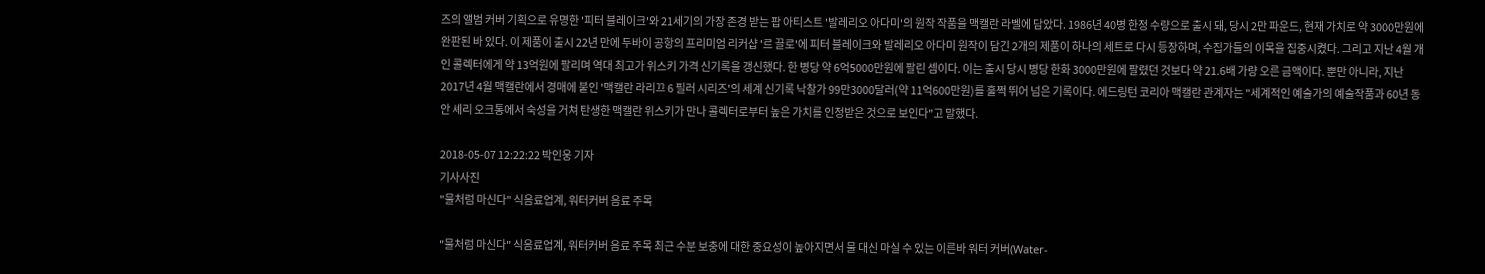즈의 앨범 커버 기획으로 유명한 '피터 블레이크'와 21세기의 가장 존경 받는 팝 아티스트 '발레리오 아다미'의 원작 작품을 맥캘란 라벨에 담았다. 1986년 40병 한정 수량으로 출시 돼, 당시 2만 파운드, 현재 가치로 약 3000만원에 완판된 바 있다. 이 제품이 출시 22년 만에 두바이 공항의 프리미엄 리커샵 '르 끌로'에 피터 블레이크와 발레리오 아다미 원작이 담긴 2개의 제품이 하나의 세트로 다시 등장하며, 수집가들의 이목을 집중시켰다. 그리고 지난 4월 개인 콜렉터에게 약 13억원에 팔리며 역대 최고가 위스키 가격 신기록을 갱신했다. 한 병당 약 6억5000만원에 팔린 셈이다. 이는 출시 당시 병당 한화 3000만원에 팔렸던 것보다 약 21.6배 가량 오른 금액이다. 뿐만 아니라, 지난 2017년 4월 맥캘란에서 경매에 붙인 '맥캘란 라리끄 6 필러 시리즈'의 세계 신기록 낙찰가 99만3000달러(약 11억600만원)를 훌쩍 뛰어 넘은 기록이다. 에드링턴 코리아 맥캘란 관계자는 "세계적인 예술가의 예술작품과 60년 동안 셰리 오크통에서 숙성을 거쳐 탄생한 맥캘란 위스키가 만나 콜렉터로부터 높은 가치를 인정받은 것으로 보인다"고 말했다.

2018-05-07 12:22:22 박인웅 기자
기사사진
"물처럼 마신다" 식음료업계, 워터커버 음료 주목

"물처럼 마신다" 식음료업계, 워터커버 음료 주목 최근 수분 보충에 대한 중요성이 높아지면서 물 대신 마실 수 있는 이른바 워터 커버(Water-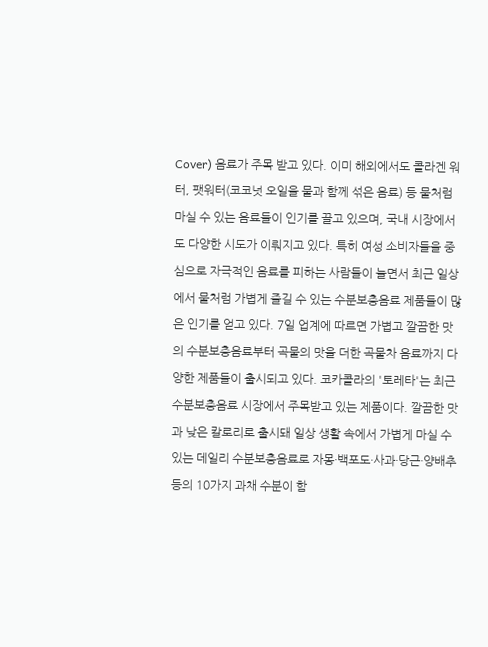Cover) 음료가 주목 받고 있다. 이미 해외에서도 콜라겐 워터, 팻워터(코코넛 오일을 물과 함께 섞은 음료) 등 물처럼 마실 수 있는 음료들이 인기를 끌고 있으며, 국내 시장에서도 다양한 시도가 이뤄지고 있다. 특히 여성 소비자들을 중심으로 자극적인 음료를 피하는 사람들이 늘면서 최근 일상에서 물처럼 가볍게 즐길 수 있는 수분보충음료 제품들이 많은 인기를 얻고 있다. 7일 업계에 따르면 가볍고 깔끔한 맛의 수분보충음료부터 곡물의 맛을 더한 곡물차 음료까지 다양한 제품들이 출시되고 있다. 코카콜라의 '토레타'는 최근 수분보충음료 시장에서 주목받고 있는 제품이다. 깔끔한 맛과 낮은 칼로리로 출시돼 일상 생활 속에서 가볍게 마실 수 있는 데일리 수분보충음료로 자몽·백포도·사과·당근·양배추 등의 10가지 과채 수분이 함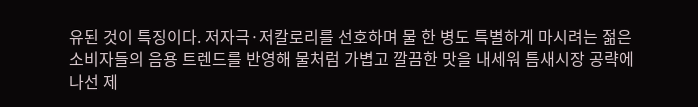유된 것이 특징이다. 저자극·저칼로리를 선호하며 물 한 병도 특별하게 마시려는 젊은 소비자들의 음용 트렌드를 반영해 물처럼 가볍고 깔끔한 맛을 내세워 틈새시장 공략에 나선 제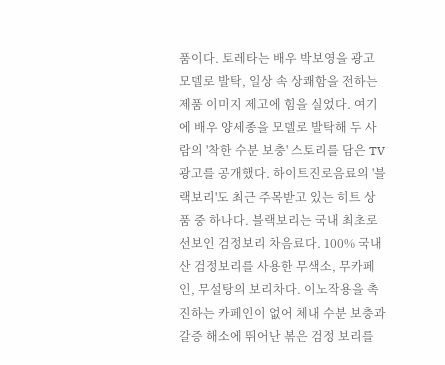품이다. 토레타는 배우 박보영을 광고 모델로 발탁, 일상 속 상쾌함을 전하는 제품 이미지 제고에 힘을 실었다. 여기에 배우 양세종을 모델로 발탁해 두 사람의 '착한 수분 보충' 스토리를 담은 TV 광고를 공개했다. 하이트진로음료의 '블랙보리'도 최근 주목받고 있는 히트 상품 중 하나다. 블랙보리는 국내 최초로 선보인 검정보리 차음료다. 100% 국내산 검정보리를 사용한 무색소, 무카페인, 무설탕의 보리차다. 이노작용을 촉진하는 카페인이 없어 체내 수분 보충과 갈증 해소에 뛰어난 볶은 검정 보리를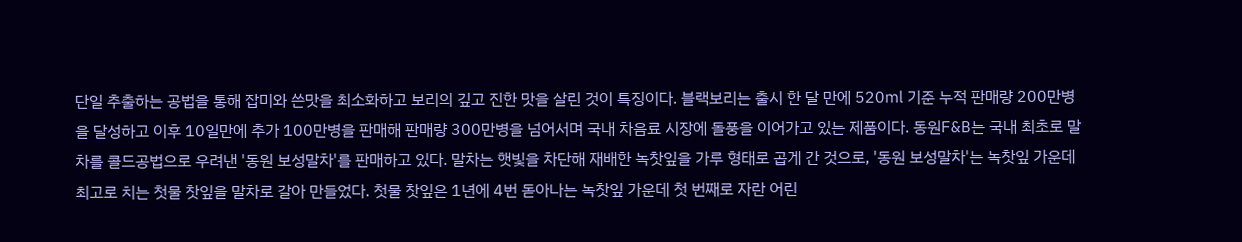단일 추출하는 공법을 통해 잡미와 쓴맛을 최소화하고 보리의 깊고 진한 맛을 살린 것이 특징이다. 블랙보리는 출시 한 달 만에 520㎖ 기준 누적 판매량 200만병을 달성하고 이후 10일만에 추가 100만병을 판매해 판매량 300만병을 넘어서며 국내 차음료 시장에 돌풍을 이어가고 있는 제품이다. 동원F&B는 국내 최초로 말차를 콜드공법으로 우려낸 '동원 보성말차'를 판매하고 있다. 말차는 햇빛을 차단해 재배한 녹찻잎을 가루 형태로 곱게 간 것으로, '동원 보성말차'는 녹찻잎 가운데 최고로 치는 첫물 찻잎을 말차로 갈아 만들었다. 첫물 찻잎은 1년에 4번 돋아나는 녹찻잎 가운데 첫 번째로 자란 어린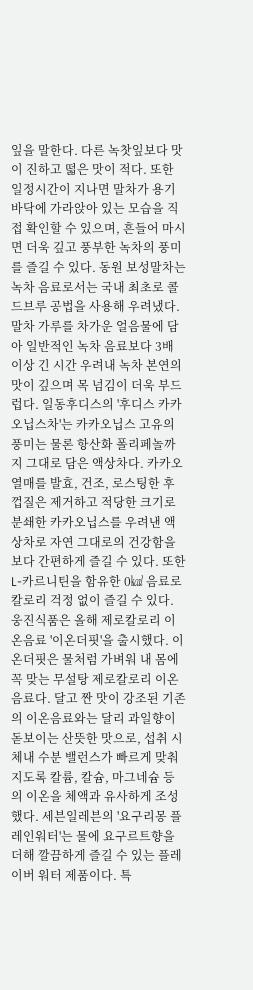잎을 말한다. 다른 녹찻잎보다 맛이 진하고 떫은 맛이 적다. 또한 일정시간이 지나면 말차가 용기 바닥에 가라앉아 있는 모습을 직접 확인할 수 있으며, 흔들어 마시면 더욱 깊고 풍부한 녹차의 풍미를 즐길 수 있다. 동원 보성말차는 녹차 음료로서는 국내 최초로 콜드브루 공법을 사용해 우려냈다. 말차 가루를 차가운 얼음물에 담아 일반적인 녹차 음료보다 3배 이상 긴 시간 우려내 녹차 본연의 맛이 깊으며 목 넘김이 더욱 부드럽다. 일동후디스의 '후디스 카카오닙스차'는 카카오닙스 고유의 풍미는 물론 항산화 폴리페놀까지 그대로 담은 액상차다. 카카오 열매를 발효, 건조, 로스팅한 후 껍질은 제거하고 적당한 크기로 분쇄한 카카오닙스를 우려낸 액상차로 자연 그대로의 건강함을 보다 간편하게 즐길 수 있다. 또한 L-카르니틴을 함유한 0㎉ 음료로 칼로리 걱정 없이 즐길 수 있다. 웅진식품은 올해 제로칼로리 이온음료 '이온더핏'을 출시했다. 이온더핏은 물처럼 가벼워 내 몸에 꼭 맞는 무설탕 제로칼로리 이온음료다. 달고 짠 맛이 강조된 기존의 이온음료와는 달리 과일향이 돋보이는 산뜻한 맛으로, 섭취 시 체내 수분 밸런스가 빠르게 맞춰지도록 칼륨, 칼슘, 마그네슘 등의 이온을 체액과 유사하게 조성했다. 세븐일레븐의 '요구리몽 플레인워터'는 물에 요구르트향을 더해 깔끔하게 즐길 수 있는 플레이버 워터 제품이다. 특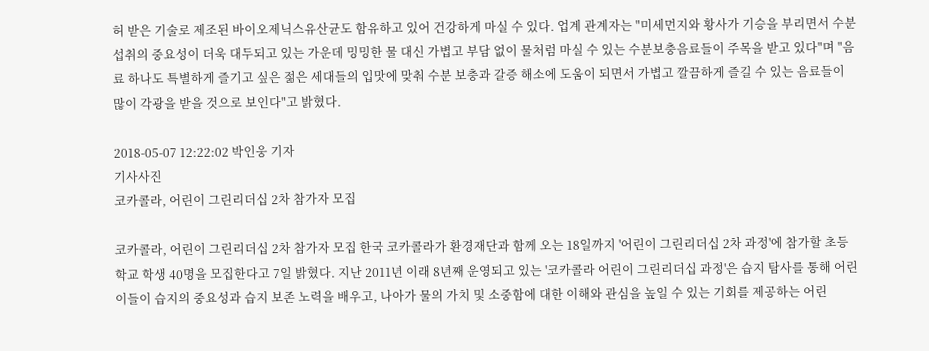허 받은 기술로 제조된 바이오제닉스유산균도 함유하고 있어 건강하게 마실 수 있다. 업계 관계자는 "미세먼지와 황사가 기승을 부리면서 수분 섭취의 중요성이 더욱 대두되고 있는 가운데 밍밍한 물 대신 가볍고 부담 없이 물처럼 마실 수 있는 수분보충음료들이 주목을 받고 있다"며 "음료 하나도 특별하게 즐기고 싶은 젊은 세대들의 입맛에 맞춰 수분 보충과 갈증 해소에 도움이 되면서 가볍고 깔끔하게 즐길 수 있는 음료들이 많이 각광을 받을 것으로 보인다"고 밝혔다.

2018-05-07 12:22:02 박인웅 기자
기사사진
코카콜라, 어린이 그린리더십 2차 참가자 모집

코카콜라, 어린이 그린리더십 2차 참가자 모집 한국 코카콜라가 환경재단과 함께 오는 18일까지 '어린이 그린리더십 2차 과정'에 참가할 초등학교 학생 40명을 모집한다고 7일 밝혔다. 지난 2011년 이래 8년째 운영되고 있는 '코카콜라 어린이 그린리더십 과정'은 습지 탐사를 통해 어린이들이 습지의 중요성과 습지 보존 노력을 배우고, 나아가 물의 가치 및 소중함에 대한 이해와 관심을 높일 수 있는 기회를 제공하는 어린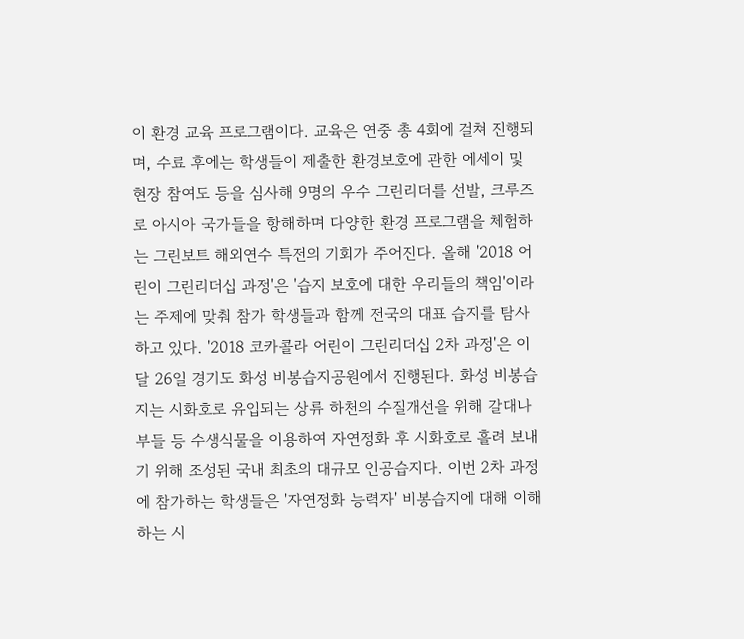이 환경 교육 프로그램이다. 교육은 연중 총 4회에 걸쳐 진행되며, 수료 후에는 학생들이 제출한 환경보호에 관한 에세이 및 현장 참여도 등을 심사해 9명의 우수 그린리더를 선발, 크루즈로 아시아 국가들을 항해하며 다양한 환경 프로그램을 체험하는 그린보트 해외연수 특전의 기회가 주어진다. 올해 '2018 어린이 그린리더십 과정'은 '습지 보호에 대한 우리들의 책임'이라는 주제에 맞춰 참가 학생들과 함께 전국의 대표 습지를 탐사하고 있다. '2018 코카콜라 어린이 그린리더십 2차 과정'은 이달 26일 경기도 화성 비봉습지공원에서 진행된다. 화성 비봉습지는 시화호로 유입되는 상류 하천의 수질개선을 위해 갈대나 부들 등 수생식물을 이용하여 자연정화 후 시화호로 흘려 보내기 위해 조성된 국내 최초의 대규모 인공습지다. 이번 2차 과정에 참가하는 학생들은 '자연정화 능력자' 비봉습지에 대해 이해하는 시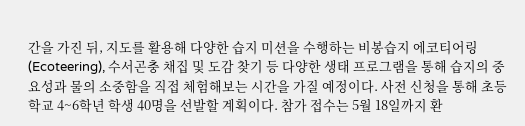간을 가진 뒤, 지도를 활용해 다양한 습지 미션을 수행하는 비봉습지 에코티어링(Ecoteering), 수서곤충 채집 및 도감 찾기 등 다양한 생태 프로그램을 통해 습지의 중요성과 물의 소중함을 직접 체험해보는 시간을 가질 예정이다. 사전 신청을 통해 초등학교 4~6학년 학생 40명을 선발할 계획이다. 참가 접수는 5월 18일까지 환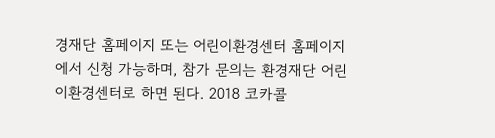경재단 홈페이지 또는 어린이환경센터 홈페이지에서 신청 가능하며, 참가 문의는 환경재단 어린이환경센터로 하면 된다. 2018 코카콜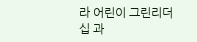라 어린이 그린리더십 과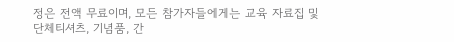정은 전액 무료이며, 모든 참가자들에게는 교육 자료집 및 단체티셔츠, 기념품, 간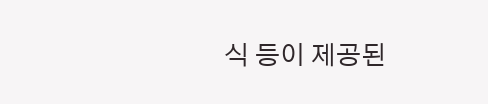식 등이 제공된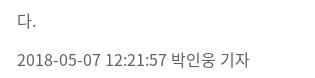다.

2018-05-07 12:21:57 박인웅 기자